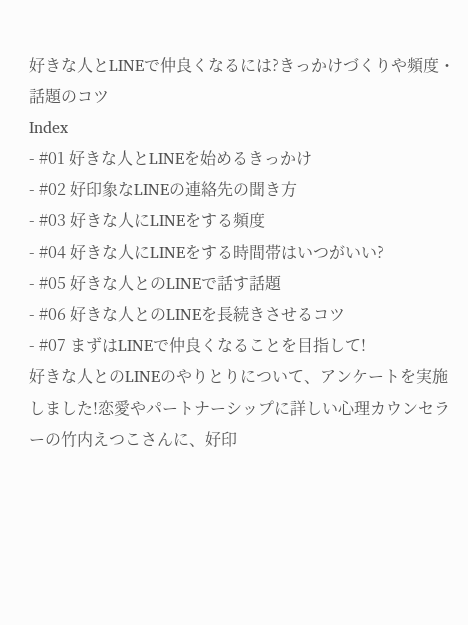好きな人とLINEで仲良くなるには?きっかけづくりや頻度・話題のコツ
Index
- #01 好きな人とLINEを始めるきっかけ
- #02 好印象なLINEの連絡先の聞き方
- #03 好きな人にLINEをする頻度
- #04 好きな人にLINEをする時間帯はいつがいい?
- #05 好きな人とのLINEで話す話題
- #06 好きな人とのLINEを長続きさせるコツ
- #07 まずはLINEで仲良くなることを目指して!
好きな人とのLINEのやりとりについて、アンケートを実施しました!恋愛やパートナーシップに詳しい心理カウンセラーの竹内えつこさんに、好印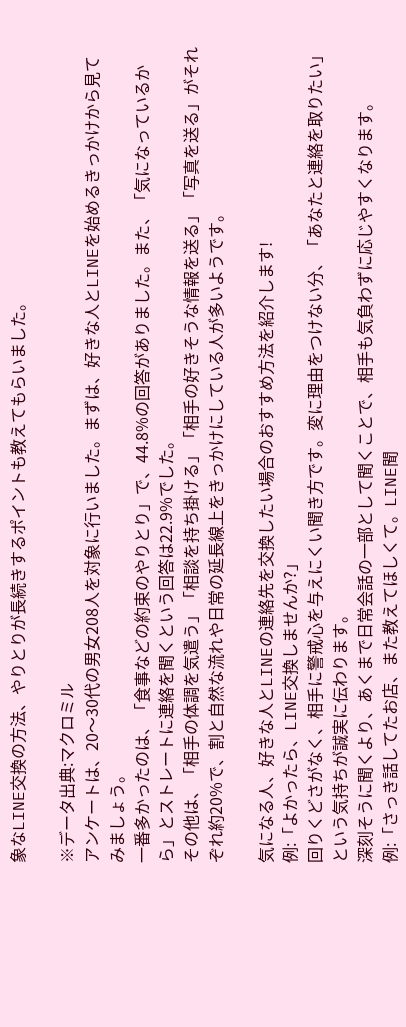象なLINE交換の方法、やりとりが長続きするポイントも教えてもらいました。

※データ出典:マクロミル
アンケートは、20〜30代の男女208人を対象に行いました。まずは、好きな人とLINEを始めるきっかけから見てみましょう。
一番多かったのは、「食事などの約束のやりとり」で、44.8%の回答がありました。また、「気になっているから」とストレートに連絡を聞くという回答は22.9%でした。
その他は、「相手の体調を気遣う」「相談を持ち掛ける」「相手の好きそうな情報を送る」「写真を送る」がそれぞれ約20%で、割と自然な流れや日常の延長線上をきっかけにしている人が多いようです。

気になる人、好きな人とLINEの連絡先を交換したい場合のおすすめ方法を紹介します!
例:「よかったら、LINE交換しませんか?」
回りくどさがなく、相手に警戒心を与えにくい聞き方です。変に理由をつけない分、「あなたと連絡を取りたい」という気持ちが誠実に伝わります。
深刻そうに聞くより、あくまで日常会話の一部として聞くことで、相手も気負わずに応じやすくなります。
例:「さっき話してたお店、また教えてほしくて。LINE聞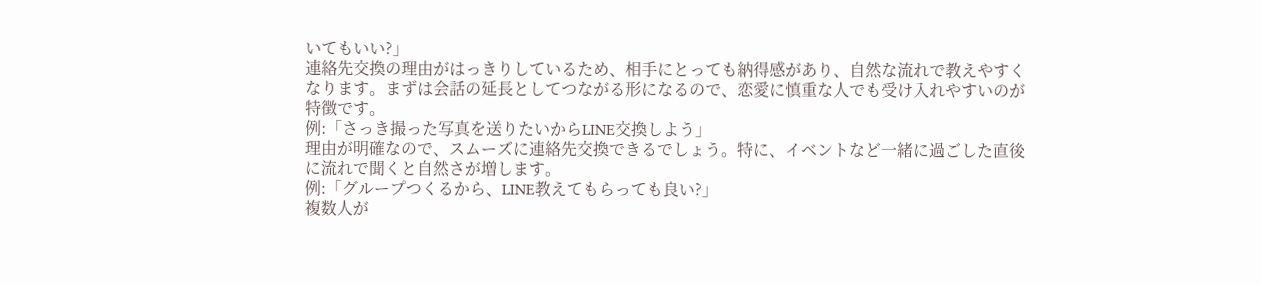いてもいい?」
連絡先交換の理由がはっきりしているため、相手にとっても納得感があり、自然な流れで教えやすくなります。まずは会話の延長としてつながる形になるので、恋愛に慎重な人でも受け入れやすいのが特徴です。
例:「さっき撮った写真を送りたいからLINE交換しよう」
理由が明確なので、スムーズに連絡先交換できるでしょう。特に、イベントなど一緒に過ごした直後に流れで聞くと自然さが増します。
例:「グループつくるから、LINE教えてもらっても良い?」
複数人が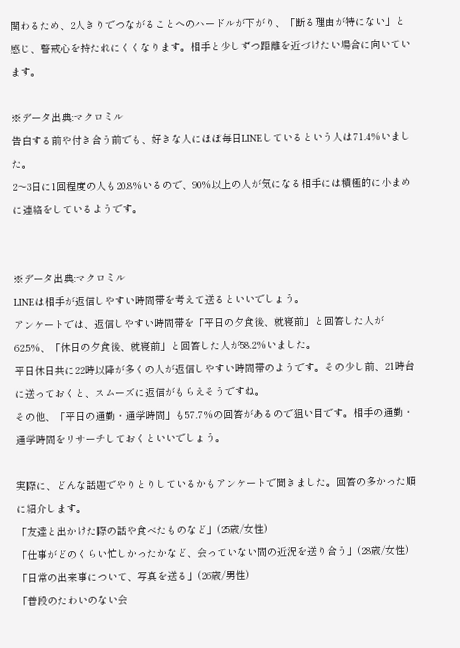関わるため、2人きりでつながることへのハードルが下がり、「断る理由が特にない」と感じ、警戒心を持たれにくくなります。相手と少しずつ距離を近づけたい場合に向いています。

※データ出典:マクロミル
告白する前や付き合う前でも、好きな人にほぼ毎日LINEしているという人は71.4%いました。
2〜3日に1回程度の人も20.8%いるので、90%以上の人が気になる相手には積極的に小まめに連絡をしているようです。


※データ出典:マクロミル
LINEは相手が返信しやすい時間帯を考えて送るといいでしょう。
アンケートでは、返信しやすい時間帯を「平日の夕食後、就寝前」と回答した人が62.5%、「休日の夕食後、就寝前」と回答した人が58.2%いました。
平日休日共に22時以降が多くの人が返信しやすい時間帯のようです。その少し前、21時台に送っておくと、スムーズに返信がもらえそうですね。
その他、「平日の通勤・通学時間」も57.7%の回答があるので狙い目です。相手の通勤・通学時間をリサーチしておくといいでしょう。

実際に、どんな話題でやりとりしているかもアンケートで聞きました。回答の多かった順に紹介します。
「友達と出かけた際の話や食べたものなど」(25歳/女性)
「仕事がどのくらい忙しかったかなど、会っていない間の近況を送り合う」(28歳/女性)
「日常の出来事について、写真を送る」(26歳/男性)
「普段のたわいのない会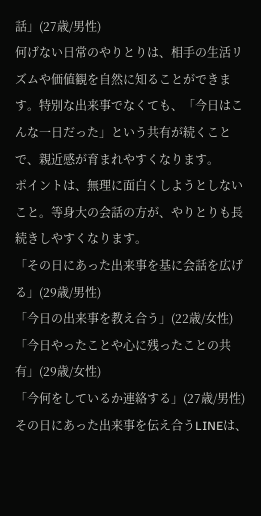話」(27歳/男性)
何げない日常のやりとりは、相手の生活リズムや価値観を自然に知ることができます。特別な出来事でなくても、「今日はこんな一日だった」という共有が続くことで、親近感が育まれやすくなります。
ポイントは、無理に面白くしようとしないこと。等身大の会話の方が、やりとりも長続きしやすくなります。
「その日にあった出来事を基に会話を広げる」(29歳/男性)
「今日の出来事を教え合う」(22歳/女性)
「今日やったことや心に残ったことの共有」(29歳/女性)
「今何をしているか連絡する」(27歳/男性)
その日にあった出来事を伝え合うLINEは、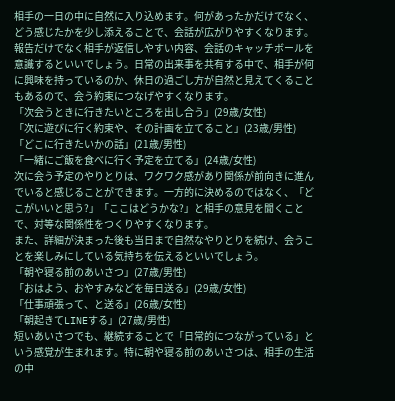相手の一日の中に自然に入り込めます。何があったかだけでなく、どう感じたかを少し添えることで、会話が広がりやすくなります。
報告だけでなく相手が返信しやすい内容、会話のキャッチボールを意識するといいでしょう。日常の出来事を共有する中で、相手が何に興味を持っているのか、休日の過ごし方が自然と見えてくることもあるので、会う約束につなげやすくなります。
「次会うときに行きたいところを出し合う」(29歳/女性)
「次に遊びに行く約束や、その計画を立てること」(23歳/男性)
「どこに行きたいかの話」(21歳/男性)
「一緒にご飯を食べに行く予定を立てる」(24歳/女性)
次に会う予定のやりとりは、ワクワク感があり関係が前向きに進んでいると感じることができます。一方的に決めるのではなく、「どこがいいと思う?」「ここはどうかな?」と相手の意見を聞くことで、対等な関係性をつくりやすくなります。
また、詳細が決まった後も当日まで自然なやりとりを続け、会うことを楽しみにしている気持ちを伝えるといいでしょう。
「朝や寝る前のあいさつ」(27歳/男性)
「おはよう、おやすみなどを毎日送る」(29歳/女性)
「仕事頑張って、と送る」(26歳/女性)
「朝起きてLINEする」(27歳/男性)
短いあいさつでも、継続することで「日常的につながっている」という感覚が生まれます。特に朝や寝る前のあいさつは、相手の生活の中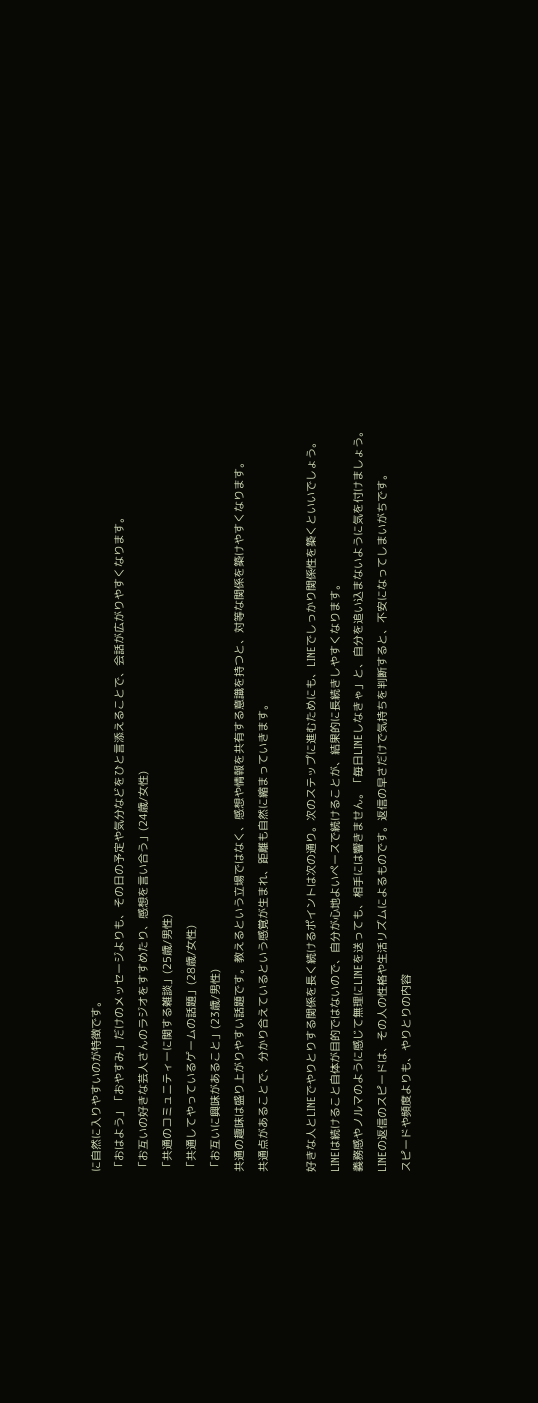に自然に入りやすいのが特徴です。
「おはよう」「おやすみ」だけのメッセージよりも、その日の予定や気分などをひと言添えることで、会話が広がりやすくなります。
「お互いの好きな芸人さんのラジオをすすめたり、感想を言い合う」(24歳/女性)
「共通のコミュニティーに関する雑談」(25歳/男性)
「共通してやっているゲームの話題」(28歳/女性)
「お互いに興味があること」(23歳/男性)
共通の趣味は盛り上がりやすい話題です。教えるという立場ではなく、感想や情報を共有する意識を持つと、対等な関係を築けやすくなります。
共通点があることで、分かり合えているという感覚が生まれ、距離も自然に縮まっていきます。

好きな人とLINEでやりとりする関係を長く続けるポイントは次の通り。次のステップに進むためにも、LINEでしっかり関係性を築くといいでしょう。
LINEは続けること自体が目的ではないので、自分が心地よいペースで続けることが、結果的に長続きしやすくなります。
義務感やノルマのように感じて無理にLINEを送っても、相手には響きません。「毎日LINEしなきゃ」と、自分を追い込まないように気を付けましょう。
LINEの返信のスピードは、その人の性格や生活リズムによるものです。返信の早さだけで気持ちを判断すると、不安になってしまいがちです。
スピードや頻度よりも、やりとりの内容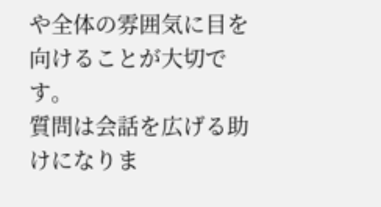や全体の雰囲気に目を向けることが大切です。
質問は会話を広げる助けになりま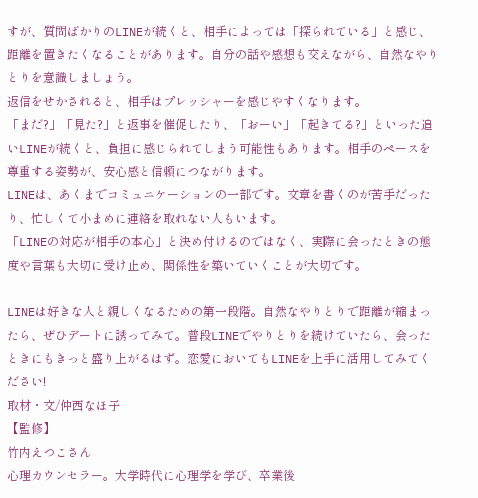すが、質問ばかりのLINEが続くと、相手によっては「探られている」と感じ、距離を置きたくなることがあります。自分の話や感想も交えながら、自然なやりとりを意識しましょう。
返信をせかされると、相手はプレッシャーを感じやすくなります。
「まだ?」「見た?」と返事を催促したり、「おーい」「起きてる?」といった追いLINEが続くと、負担に感じられてしまう可能性もあります。相手のペースを尊重する姿勢が、安心感と信頼につながります。
LINEは、あくまでコミュニケーションの一部です。文章を書くのが苦手だったり、忙しくて小まめに連絡を取れない人もいます。
「LINEの対応が相手の本心」と決め付けるのではなく、実際に会ったときの態度や言葉も大切に受け止め、関係性を築いていくことが大切です。

LINEは好きな人と親しくなるための第一段階。自然なやりとりで距離が縮まったら、ぜひデートに誘ってみて。普段LINEでやりとりを続けていたら、会ったときにもきっと盛り上がるはず。恋愛においてもLINEを上手に活用してみてください!
取材・文/仲西なほ子
【監修】
竹内えつこさん
心理カウンセラー。大学時代に心理学を学び、卒業後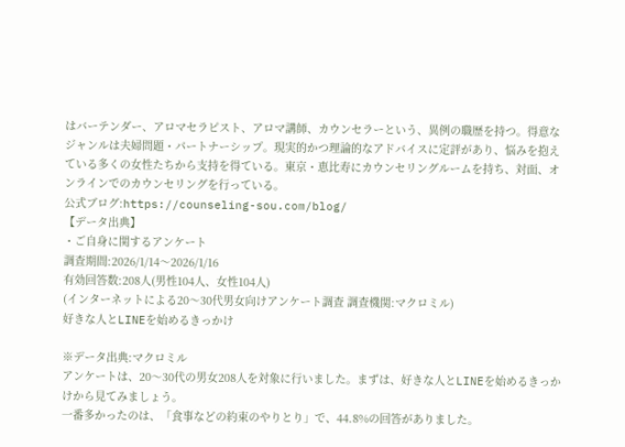はバーテンダー、アロマセラピスト、アロマ講師、カウンセラーという、異例の職歴を持つ。得意なジャンルは夫婦問題・パートナーシップ。現実的かつ理論的なアドバイスに定評があり、悩みを抱えている多くの女性たちから支持を得ている。東京・恵比寿にカウンセリングルームを持ち、対面、オンラインでのカウンセリングを行っている。
公式ブログ:https://counseling-sou.com/blog/
【データ出典】
・ご自身に関するアンケート
調査期間:2026/1/14〜2026/1/16
有効回答数:208人(男性104人、女性104人)
(インターネットによる20〜30代男女向けアンケート調査 調査機関:マクロミル)
好きな人とLINEを始めるきっかけ

※データ出典:マクロミル
アンケートは、20〜30代の男女208人を対象に行いました。まずは、好きな人とLINEを始めるきっかけから見てみましょう。
一番多かったのは、「食事などの約束のやりとり」で、44.8%の回答がありました。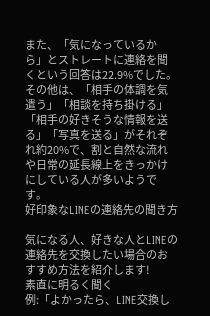また、「気になっているから」とストレートに連絡を聞くという回答は22.9%でした。
その他は、「相手の体調を気遣う」「相談を持ち掛ける」「相手の好きそうな情報を送る」「写真を送る」がそれぞれ約20%で、割と自然な流れや日常の延長線上をきっかけにしている人が多いようです。
好印象なLINEの連絡先の聞き方

気になる人、好きな人とLINEの連絡先を交換したい場合のおすすめ方法を紹介します!
素直に明るく聞く
例:「よかったら、LINE交換し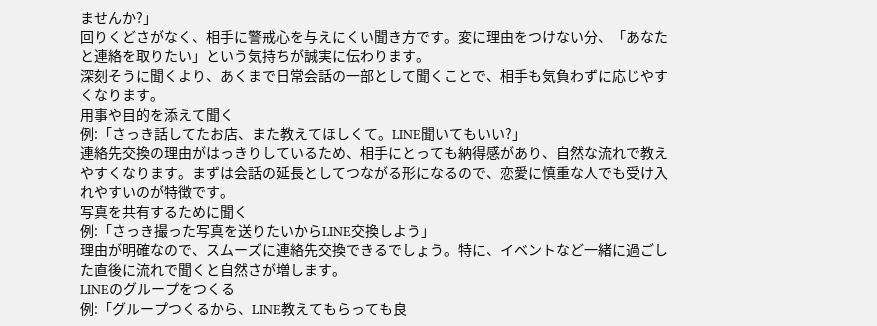ませんか?」
回りくどさがなく、相手に警戒心を与えにくい聞き方です。変に理由をつけない分、「あなたと連絡を取りたい」という気持ちが誠実に伝わります。
深刻そうに聞くより、あくまで日常会話の一部として聞くことで、相手も気負わずに応じやすくなります。
用事や目的を添えて聞く
例:「さっき話してたお店、また教えてほしくて。LINE聞いてもいい?」
連絡先交換の理由がはっきりしているため、相手にとっても納得感があり、自然な流れで教えやすくなります。まずは会話の延長としてつながる形になるので、恋愛に慎重な人でも受け入れやすいのが特徴です。
写真を共有するために聞く
例:「さっき撮った写真を送りたいからLINE交換しよう」
理由が明確なので、スムーズに連絡先交換できるでしょう。特に、イベントなど一緒に過ごした直後に流れで聞くと自然さが増します。
LINEのグループをつくる
例:「グループつくるから、LINE教えてもらっても良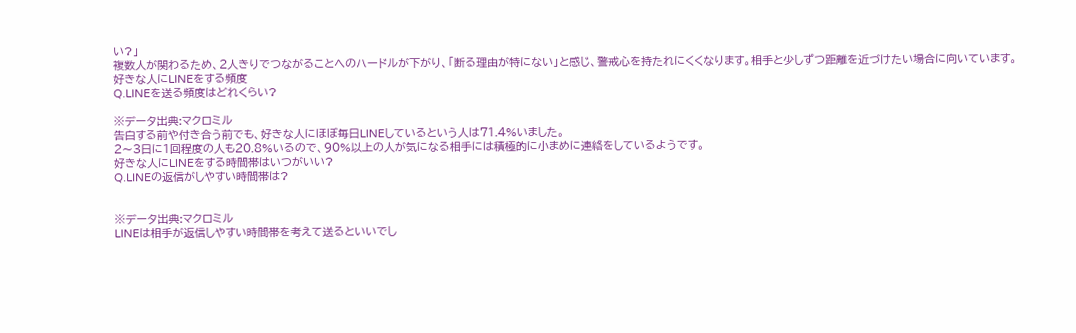い?」
複数人が関わるため、2人きりでつながることへのハードルが下がり、「断る理由が特にない」と感じ、警戒心を持たれにくくなります。相手と少しずつ距離を近づけたい場合に向いています。
好きな人にLINEをする頻度
Q.LINEを送る頻度はどれくらい?

※データ出典:マクロミル
告白する前や付き合う前でも、好きな人にほぼ毎日LINEしているという人は71.4%いました。
2〜3日に1回程度の人も20.8%いるので、90%以上の人が気になる相手には積極的に小まめに連絡をしているようです。
好きな人にLINEをする時間帯はいつがいい?
Q.LINEの返信がしやすい時間帯は?


※データ出典:マクロミル
LINEは相手が返信しやすい時間帯を考えて送るといいでし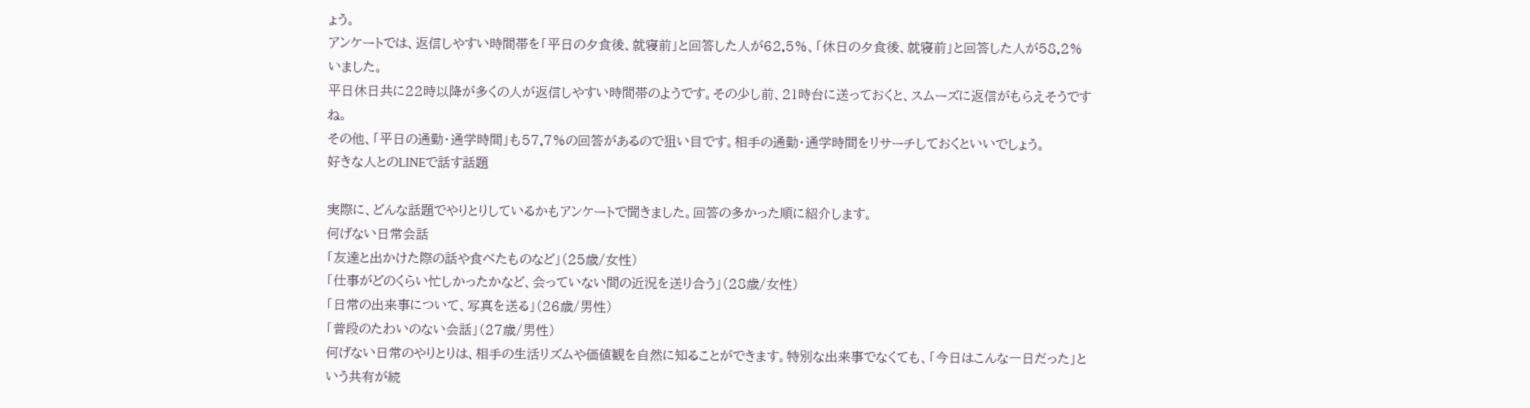ょう。
アンケートでは、返信しやすい時間帯を「平日の夕食後、就寝前」と回答した人が62.5%、「休日の夕食後、就寝前」と回答した人が58.2%いました。
平日休日共に22時以降が多くの人が返信しやすい時間帯のようです。その少し前、21時台に送っておくと、スムーズに返信がもらえそうですね。
その他、「平日の通勤・通学時間」も57.7%の回答があるので狙い目です。相手の通勤・通学時間をリサーチしておくといいでしょう。
好きな人とのLINEで話す話題

実際に、どんな話題でやりとりしているかもアンケートで聞きました。回答の多かった順に紹介します。
何げない日常会話
「友達と出かけた際の話や食べたものなど」(25歳/女性)
「仕事がどのくらい忙しかったかなど、会っていない間の近況を送り合う」(28歳/女性)
「日常の出来事について、写真を送る」(26歳/男性)
「普段のたわいのない会話」(27歳/男性)
何げない日常のやりとりは、相手の生活リズムや価値観を自然に知ることができます。特別な出来事でなくても、「今日はこんな一日だった」という共有が続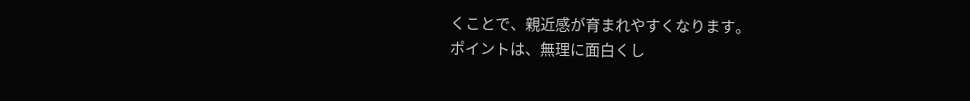くことで、親近感が育まれやすくなります。
ポイントは、無理に面白くし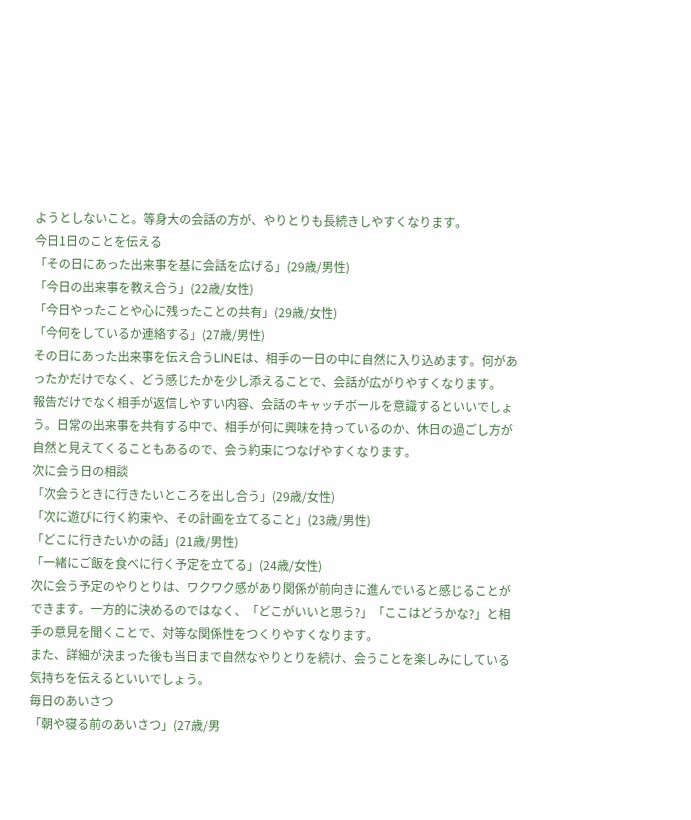ようとしないこと。等身大の会話の方が、やりとりも長続きしやすくなります。
今日1日のことを伝える
「その日にあった出来事を基に会話を広げる」(29歳/男性)
「今日の出来事を教え合う」(22歳/女性)
「今日やったことや心に残ったことの共有」(29歳/女性)
「今何をしているか連絡する」(27歳/男性)
その日にあった出来事を伝え合うLINEは、相手の一日の中に自然に入り込めます。何があったかだけでなく、どう感じたかを少し添えることで、会話が広がりやすくなります。
報告だけでなく相手が返信しやすい内容、会話のキャッチボールを意識するといいでしょう。日常の出来事を共有する中で、相手が何に興味を持っているのか、休日の過ごし方が自然と見えてくることもあるので、会う約束につなげやすくなります。
次に会う日の相談
「次会うときに行きたいところを出し合う」(29歳/女性)
「次に遊びに行く約束や、その計画を立てること」(23歳/男性)
「どこに行きたいかの話」(21歳/男性)
「一緒にご飯を食べに行く予定を立てる」(24歳/女性)
次に会う予定のやりとりは、ワクワク感があり関係が前向きに進んでいると感じることができます。一方的に決めるのではなく、「どこがいいと思う?」「ここはどうかな?」と相手の意見を聞くことで、対等な関係性をつくりやすくなります。
また、詳細が決まった後も当日まで自然なやりとりを続け、会うことを楽しみにしている気持ちを伝えるといいでしょう。
毎日のあいさつ
「朝や寝る前のあいさつ」(27歳/男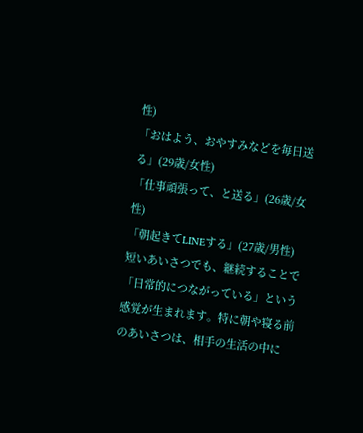性)
「おはよう、おやすみなどを毎日送る」(29歳/女性)
「仕事頑張って、と送る」(26歳/女性)
「朝起きてLINEする」(27歳/男性)
短いあいさつでも、継続することで「日常的につながっている」という感覚が生まれます。特に朝や寝る前のあいさつは、相手の生活の中に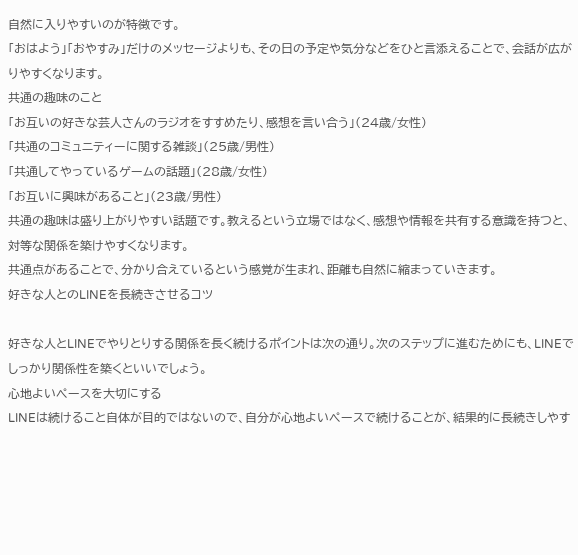自然に入りやすいのが特徴です。
「おはよう」「おやすみ」だけのメッセージよりも、その日の予定や気分などをひと言添えることで、会話が広がりやすくなります。
共通の趣味のこと
「お互いの好きな芸人さんのラジオをすすめたり、感想を言い合う」(24歳/女性)
「共通のコミュニティーに関する雑談」(25歳/男性)
「共通してやっているゲームの話題」(28歳/女性)
「お互いに興味があること」(23歳/男性)
共通の趣味は盛り上がりやすい話題です。教えるという立場ではなく、感想や情報を共有する意識を持つと、対等な関係を築けやすくなります。
共通点があることで、分かり合えているという感覚が生まれ、距離も自然に縮まっていきます。
好きな人とのLINEを長続きさせるコツ

好きな人とLINEでやりとりする関係を長く続けるポイントは次の通り。次のステップに進むためにも、LINEでしっかり関係性を築くといいでしょう。
心地よいペースを大切にする
LINEは続けること自体が目的ではないので、自分が心地よいペースで続けることが、結果的に長続きしやす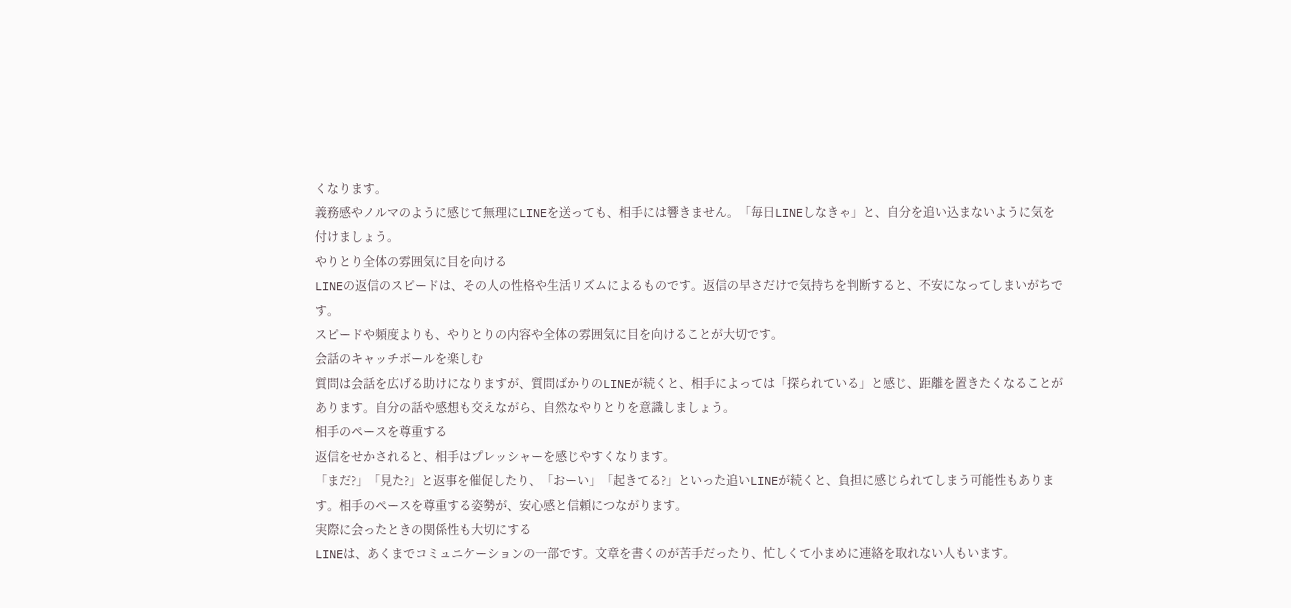くなります。
義務感やノルマのように感じて無理にLINEを送っても、相手には響きません。「毎日LINEしなきゃ」と、自分を追い込まないように気を付けましょう。
やりとり全体の雰囲気に目を向ける
LINEの返信のスピードは、その人の性格や生活リズムによるものです。返信の早さだけで気持ちを判断すると、不安になってしまいがちです。
スピードや頻度よりも、やりとりの内容や全体の雰囲気に目を向けることが大切です。
会話のキャッチボールを楽しむ
質問は会話を広げる助けになりますが、質問ばかりのLINEが続くと、相手によっては「探られている」と感じ、距離を置きたくなることがあります。自分の話や感想も交えながら、自然なやりとりを意識しましょう。
相手のペースを尊重する
返信をせかされると、相手はプレッシャーを感じやすくなります。
「まだ?」「見た?」と返事を催促したり、「おーい」「起きてる?」といった追いLINEが続くと、負担に感じられてしまう可能性もあります。相手のペースを尊重する姿勢が、安心感と信頼につながります。
実際に会ったときの関係性も大切にする
LINEは、あくまでコミュニケーションの一部です。文章を書くのが苦手だったり、忙しくて小まめに連絡を取れない人もいます。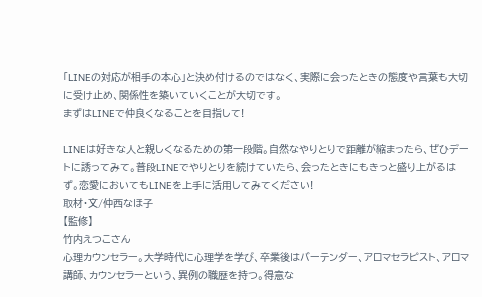「LINEの対応が相手の本心」と決め付けるのではなく、実際に会ったときの態度や言葉も大切に受け止め、関係性を築いていくことが大切です。
まずはLINEで仲良くなることを目指して!

LINEは好きな人と親しくなるための第一段階。自然なやりとりで距離が縮まったら、ぜひデートに誘ってみて。普段LINEでやりとりを続けていたら、会ったときにもきっと盛り上がるはず。恋愛においてもLINEを上手に活用してみてください!
取材・文/仲西なほ子
【監修】
竹内えつこさん
心理カウンセラー。大学時代に心理学を学び、卒業後はバーテンダー、アロマセラピスト、アロマ講師、カウンセラーという、異例の職歴を持つ。得意な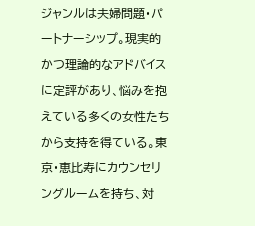ジャンルは夫婦問題・パートナーシップ。現実的かつ理論的なアドバイスに定評があり、悩みを抱えている多くの女性たちから支持を得ている。東京・恵比寿にカウンセリングルームを持ち、対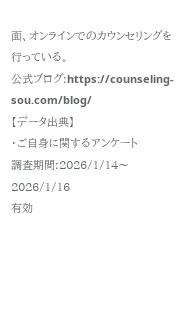面、オンラインでのカウンセリングを行っている。
公式ブログ:https://counseling-sou.com/blog/
【データ出典】
・ご自身に関するアンケート
調査期間:2026/1/14〜2026/1/16
有効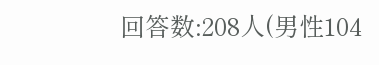回答数:208人(男性104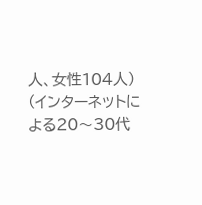人、女性104人)
(インターネットによる20〜30代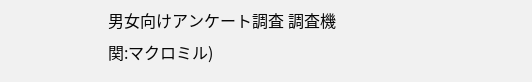男女向けアンケート調査 調査機関:マクロミル)